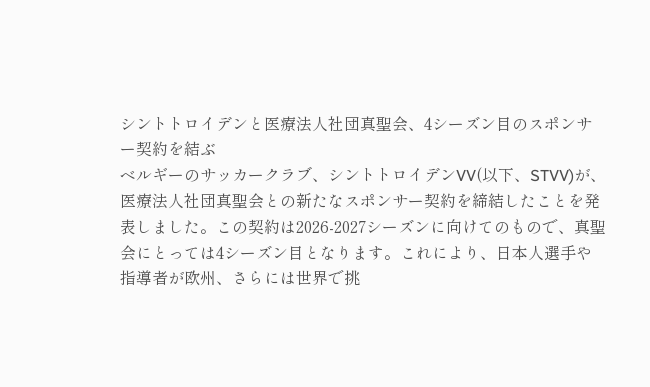シントトロイデンと医療法人社団真聖会、4シーズン目のスポンサー契約を結ぶ
ベルギーのサッカークラブ、シントトロイデンVV(以下、STVV)が、医療法人社団真聖会との新たなスポンサー契約を締結したことを発表しました。この契約は2026-2027シーズンに向けてのもので、真聖会にとっては4シーズン目となります。これにより、日本人選手や指導者が欧州、さらには世界で挑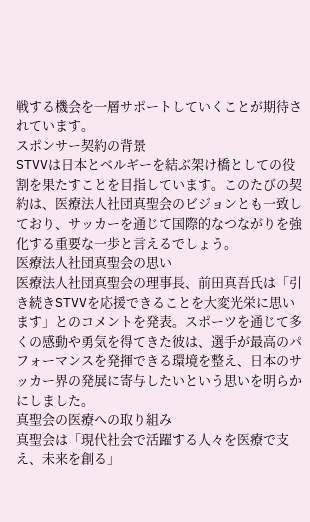戦する機会を一層サポートしていくことが期待されています。
スポンサー契約の背景
STVVは日本とベルギーを結ぶ架け橋としての役割を果たすことを目指しています。このたびの契約は、医療法人社団真聖会のビジョンとも一致しており、サッカーを通じて国際的なつながりを強化する重要な一歩と言えるでしょう。
医療法人社団真聖会の思い
医療法人社団真聖会の理事長、前田真吾氏は「引き続きSTVVを応援できることを大変光栄に思います」とのコメントを発表。スポーツを通じて多くの感動や勇気を得てきた彼は、選手が最高のパフォーマンスを発揮できる環境を整え、日本のサッカー界の発展に寄与したいという思いを明らかにしました。
真聖会の医療への取り組み
真聖会は「現代社会で活躍する人々を医療で支え、未来を創る」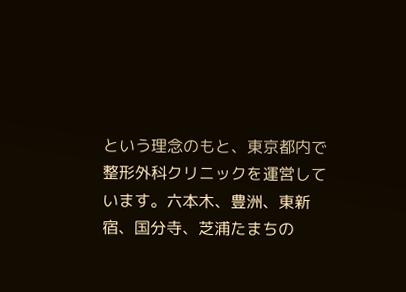という理念のもと、東京都内で整形外科クリニックを運営しています。六本木、豊洲、東新宿、国分寺、芝浦たまちの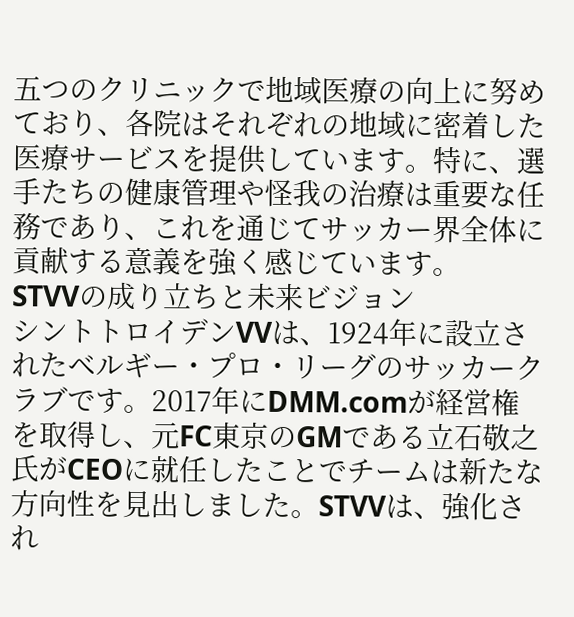五つのクリニックで地域医療の向上に努めており、各院はそれぞれの地域に密着した医療サービスを提供しています。特に、選手たちの健康管理や怪我の治療は重要な任務であり、これを通じてサッカー界全体に貢献する意義を強く感じています。
STVVの成り立ちと未来ビジョン
シントトロイデンVVは、1924年に設立されたベルギー・プロ・リーグのサッカークラブです。2017年にDMM.comが経営権を取得し、元FC東京のGMである立石敬之氏がCEOに就任したことでチームは新たな方向性を見出しました。STVVは、強化され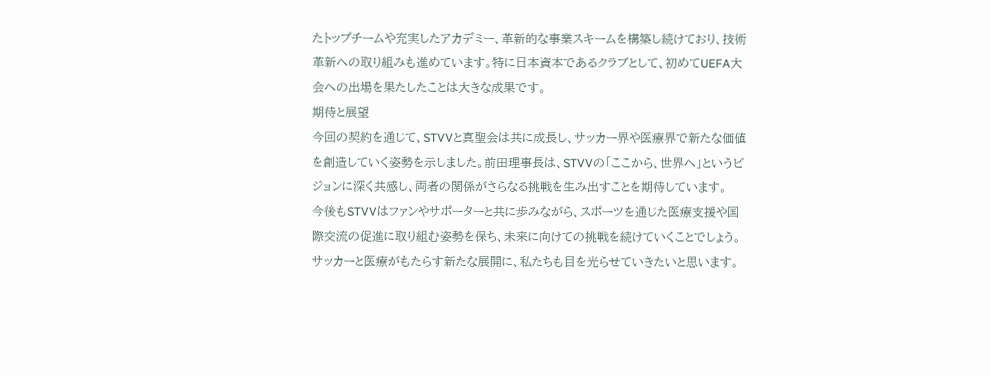たトップチームや充実したアカデミー、革新的な事業スキームを構築し続けており、技術革新への取り組みも進めています。特に日本資本であるクラブとして、初めてUEFA大会への出場を果たしたことは大きな成果です。
期待と展望
今回の契約を通じて、STVVと真聖会は共に成長し、サッカー界や医療界で新たな価値を創造していく姿勢を示しました。前田理事長は、STVVの「ここから、世界へ」というビジョンに深く共感し、両者の関係がさらなる挑戦を生み出すことを期待しています。
今後もSTVVはファンやサポーターと共に歩みながら、スポーツを通じた医療支援や国際交流の促進に取り組む姿勢を保ち、未来に向けての挑戦を続けていくことでしょう。サッカーと医療がもたらす新たな展開に、私たちも目を光らせていきたいと思います。